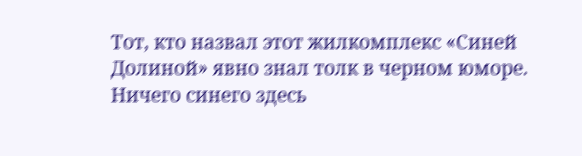Тот, кто назвал этот жилкомплекс «Синей Долиной» явно знал толк в черном юморе. Ничего синего здесь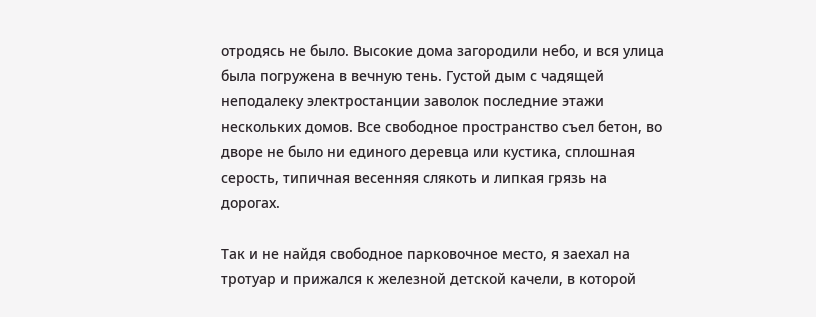отродясь не было. Высокие дома загородили небо, и вся улица была погружена в вечную тень. Густой дым с чадящей неподалеку электростанции заволок последние этажи нескольких домов. Все свободное пространство съел бетон, во дворе не было ни единого деревца или кустика, сплошная серость, типичная весенняя слякоть и липкая грязь на дорогах.

Так и не найдя свободное парковочное место, я заехал на тротуар и прижался к железной детской качели, в которой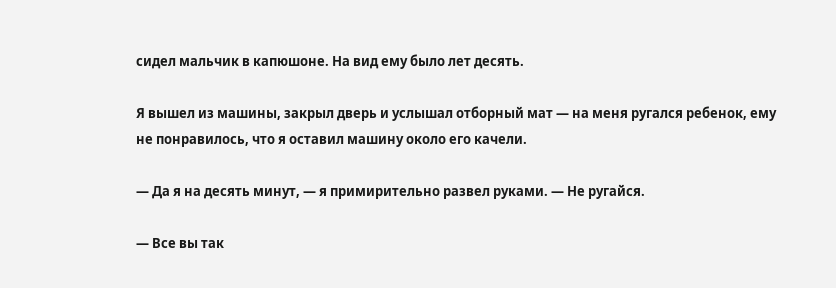сидел мальчик в капюшоне. На вид ему было лет десять.

Я вышел из машины, закрыл дверь и услышал отборный мат — на меня ругался ребенок, ему не понравилось, что я оставил машину около его качели.

— Да я на десять минут, — я примирительно развел руками. — Не ругайся.

— Все вы так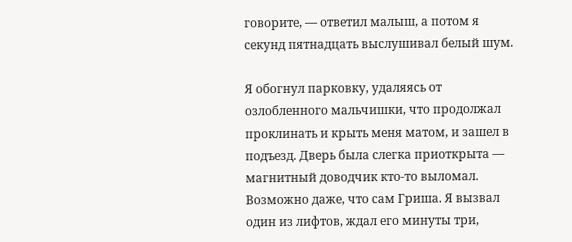говорите, — ответил малыш, а потом я секунд пятнадцать выслушивал белый шум.

Я обогнул парковку, удаляясь от озлобленного мальчишки, что продолжал проклинать и крыть меня матом, и зашел в подъезд. Дверь была слегка приоткрыта — магнитный доводчик кто-то выломал. Возможно даже, что сам Гриша. Я вызвал один из лифтов, ждал его минуты три,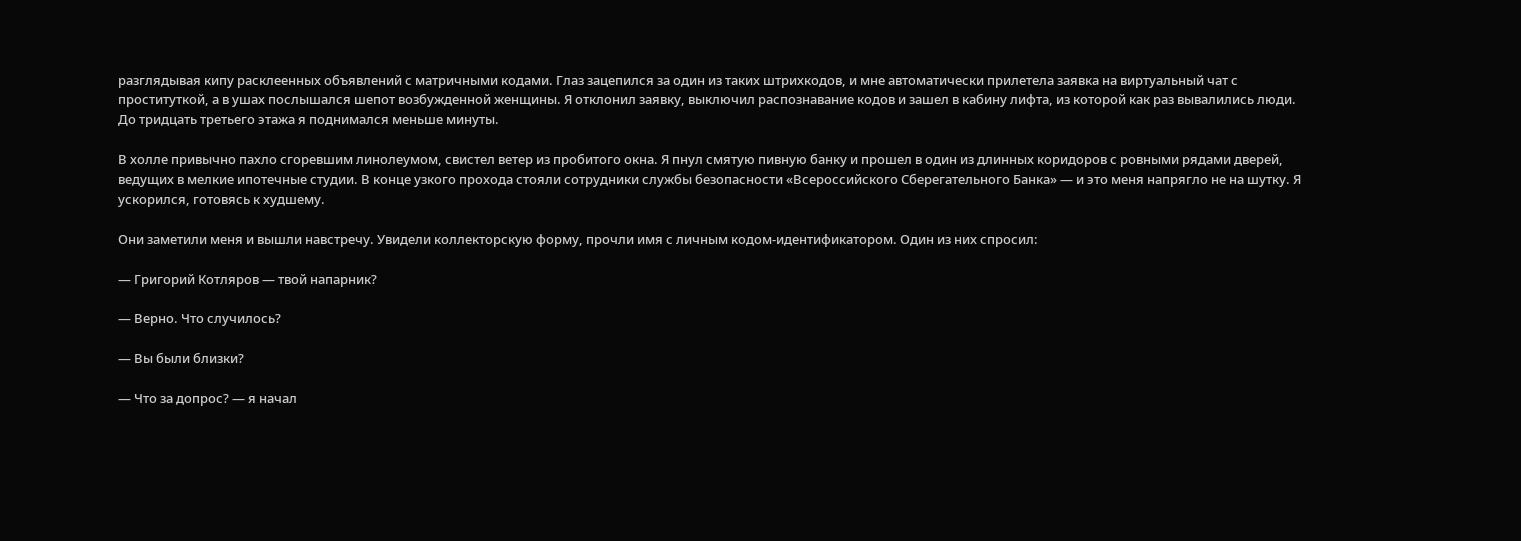разглядывая кипу расклеенных объявлений с матричными кодами. Глаз зацепился за один из таких штрихкодов, и мне автоматически прилетела заявка на виртуальный чат с проституткой, а в ушах послышался шепот возбужденной женщины. Я отклонил заявку, выключил распознавание кодов и зашел в кабину лифта, из которой как раз вывалились люди. До тридцать третьего этажа я поднимался меньше минуты.

В холле привычно пахло сгоревшим линолеумом, свистел ветер из пробитого окна. Я пнул смятую пивную банку и прошел в один из длинных коридоров с ровными рядами дверей, ведущих в мелкие ипотечные студии. В конце узкого прохода стояли сотрудники службы безопасности «Всероссийского Сберегательного Банка» — и это меня напрягло не на шутку. Я ускорился, готовясь к худшему.

Они заметили меня и вышли навстречу. Увидели коллекторскую форму, прочли имя с личным кодом-идентификатором. Один из них спросил:

— Григорий Котляров — твой напарник?

— Верно. Что случилось?

— Вы были близки?

— Что за допрос? — я начал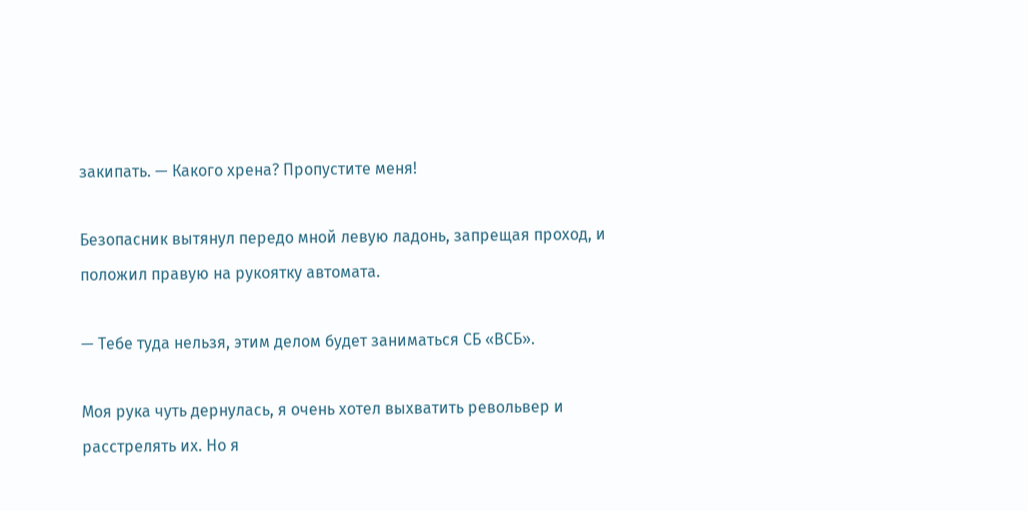закипать. — Какого хрена? Пропустите меня!

Безопасник вытянул передо мной левую ладонь, запрещая проход, и положил правую на рукоятку автомата.

— Тебе туда нельзя, этим делом будет заниматься СБ «ВСБ».

Моя рука чуть дернулась, я очень хотел выхватить револьвер и расстрелять их. Но я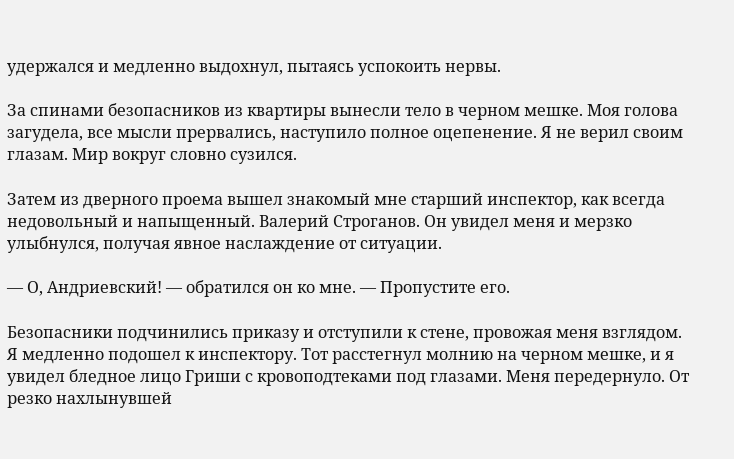удержался и медленно выдохнул, пытаясь успокоить нервы.

За спинами безопасников из квартиры вынесли тело в черном мешке. Моя голова загудела, все мысли прервались, наступило полное оцепенение. Я не верил своим глазам. Мир вокруг словно сузился.

Затем из дверного проема вышел знакомый мне старший инспектор, как всегда недовольный и напыщенный. Валерий Строганов. Он увидел меня и мерзко улыбнулся, получая явное наслаждение от ситуации.

— О, Андриевский! — обратился он ко мне. — Пропустите его.

Безопасники подчинились приказу и отступили к стене, провожая меня взглядом. Я медленно подошел к инспектору. Тот расстегнул молнию на черном мешке, и я увидел бледное лицо Гриши с кровоподтеками под глазами. Меня передернуло. От резко нахлынувшей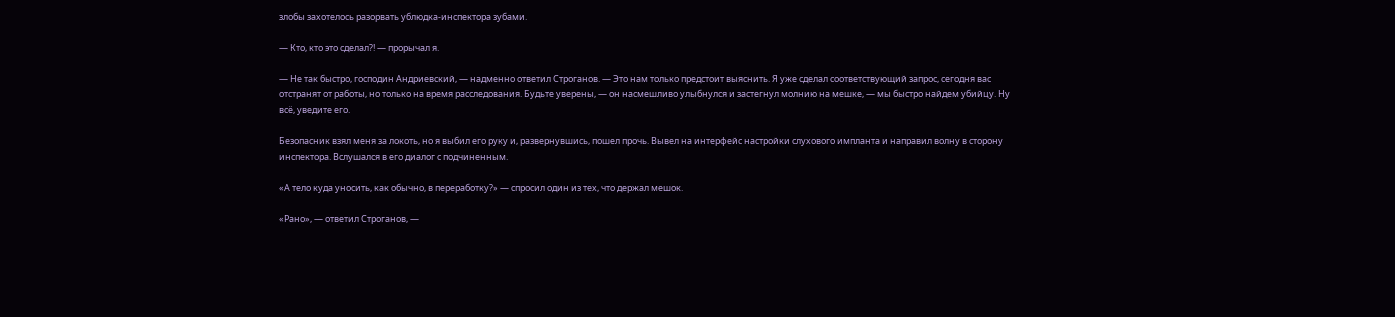злобы захотелось разорвать ублюдка-инспектора зубами.

— Кто, кто это сделал?! — прорычал я.

— Не так быстро, господин Андриевский, — надменно ответил Строганов. — Это нам только предстоит выяснить. Я уже сделал соответствующий запрос, сегодня вас отстранят от работы, но только на время расследования. Будьте уверены, — он насмешливо улыбнулся и застегнул молнию на мешке, — мы быстро найдем убийцу. Ну всё, уведите его.

Безопасник взял меня за локоть, но я выбил его руку и, развернувшись, пошел прочь. Вывел на интерфейс настройки слухового импланта и направил волну в сторону инспектора. Вслушался в его диалог с подчиненным.

«А тело куда уносить, как обычно, в переработку?» — спросил один из тех, что держал мешок.

«Рано», — ответил Строганов, —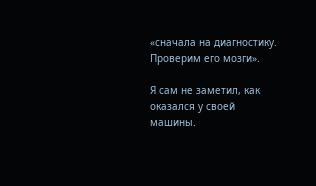«сначала на диагностику. Проверим его мозги».

Я сам не заметил, как оказался у своей машины.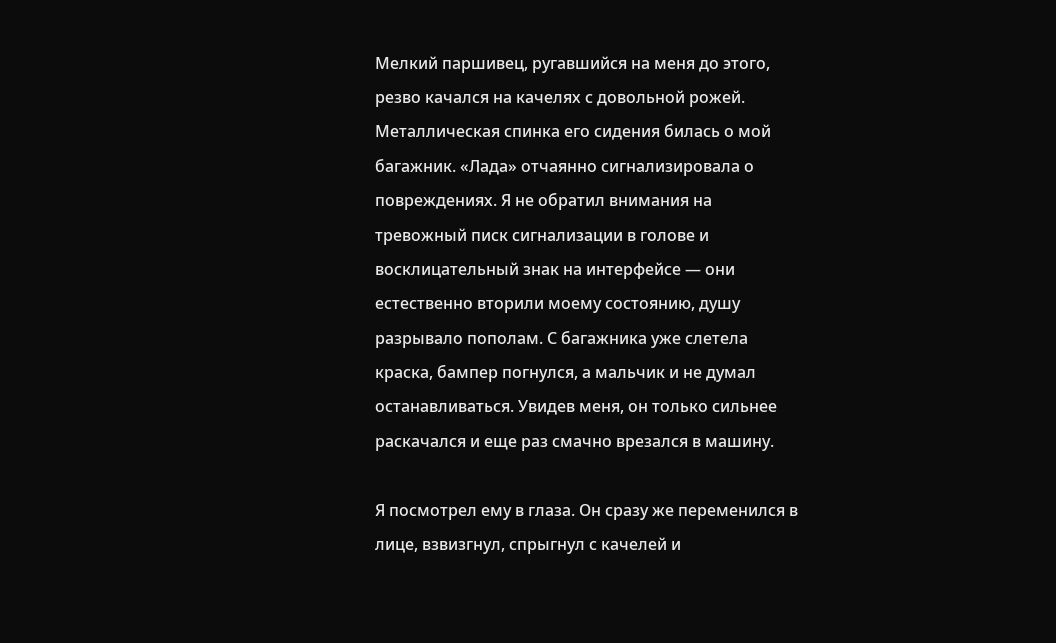Мелкий паршивец, ругавшийся на меня до этого, резво качался на качелях с довольной рожей. Металлическая спинка его сидения билась о мой багажник. «Лада» отчаянно сигнализировала о повреждениях. Я не обратил внимания на тревожный писк сигнализации в голове и восклицательный знак на интерфейсе — они естественно вторили моему состоянию, душу разрывало пополам. С багажника уже слетела краска, бампер погнулся, а мальчик и не думал останавливаться. Увидев меня, он только сильнее раскачался и еще раз смачно врезался в машину.

Я посмотрел ему в глаза. Он сразу же переменился в лице, взвизгнул, спрыгнул с качелей и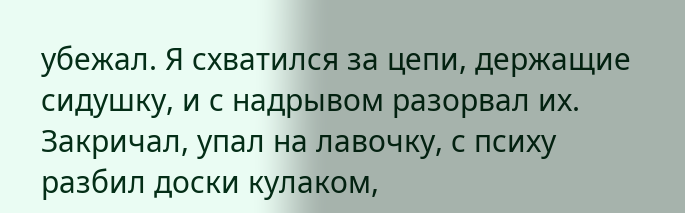убежал. Я схватился за цепи, держащие сидушку, и с надрывом разорвал их. Закричал, упал на лавочку, с психу разбил доски кулаком,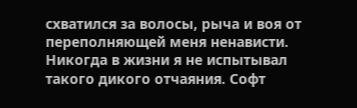схватился за волосы, рыча и воя от переполняющей меня ненависти. Никогда в жизни я не испытывал такого дикого отчаяния. Софт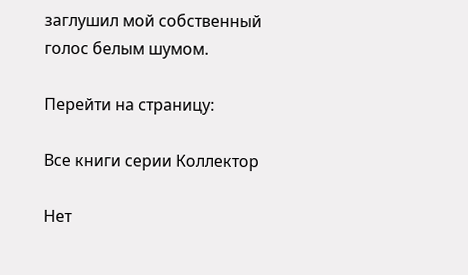заглушил мой собственный голос белым шумом.

Перейти на страницу:

Все книги серии Коллектор

Нет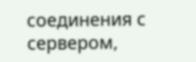соединения с сервером,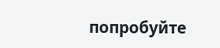попробуйте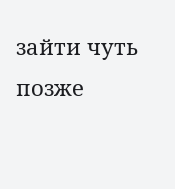зайти чуть позже